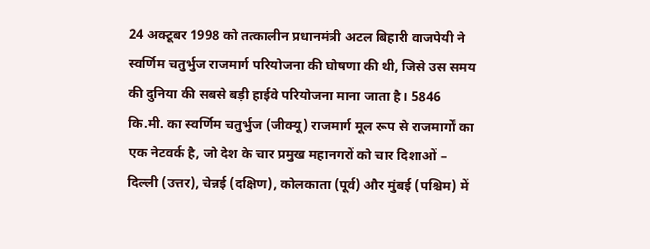24 अक्टूबर 1998 को तत्कालीन प्रधानमंत्री अटल बिहारी वाजपेयी ने स्वर्णिम चतुर्भुज राजमार्ग परियोजना की घोषणा की थी, जिसे उस समय की दुनिया की सबसे बड़ी हाईवे परियोजना माना जाता है। 5846 कि.मी. का स्वर्णिम चतुर्भुज (जीक्यू) राजमार्ग मूल रूप से राजमार्गों का एक नेटवर्क है, जो देश के चार प्रमुख महानगरों को चार दिशाओं – दिल्ली (उत्तर), चेन्नई (दक्षिण), कोलकाता (पूर्व) और मुंबई (पश्चिम) में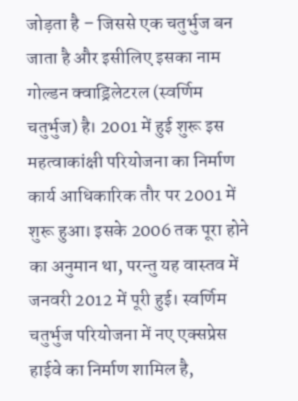जोड़ता है – जिससे एक चतुर्भुज बन जाता है और इसीलिए इसका नाम गोल्डन क्वाड्रिलेटरल (स्वर्णिम चतुर्भुज) है। 2001 में हुई शुरू इस महत्वाकांक्षी परियोजना का निर्माण कार्य आधिकारिक तौर पर 2001 में शुरू हुआ। इसके 2006 तक पूरा होने का अनुमान था, परन्तु यह वास्तव में जनवरी 2012 में पूरी हुई। स्वर्णिम चतुर्भुज परियोजना में नए एक्सप्रेस हाईवे का निर्माण शामिल है,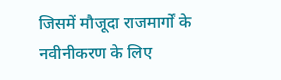जिसमें मौजूदा राजमार्गों के नवीनीकरण के लिए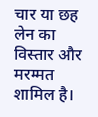चार या छह लेन का विस्तार और मरम्मत शामिल है।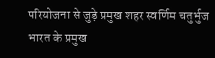परियोजना से जुड़े प्रमुख शहर स्वर्णिम चतुर्भुज भारत के प्रमुख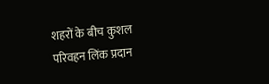शहरों के बीच कुशल परिवहन लिंक प्रदान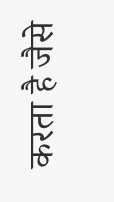करता है जैसे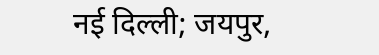नई दिल्ली; जयपुर,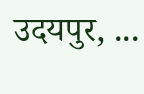उदयपुर, ...